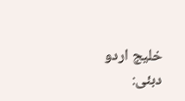خلیج اردو
دبئی: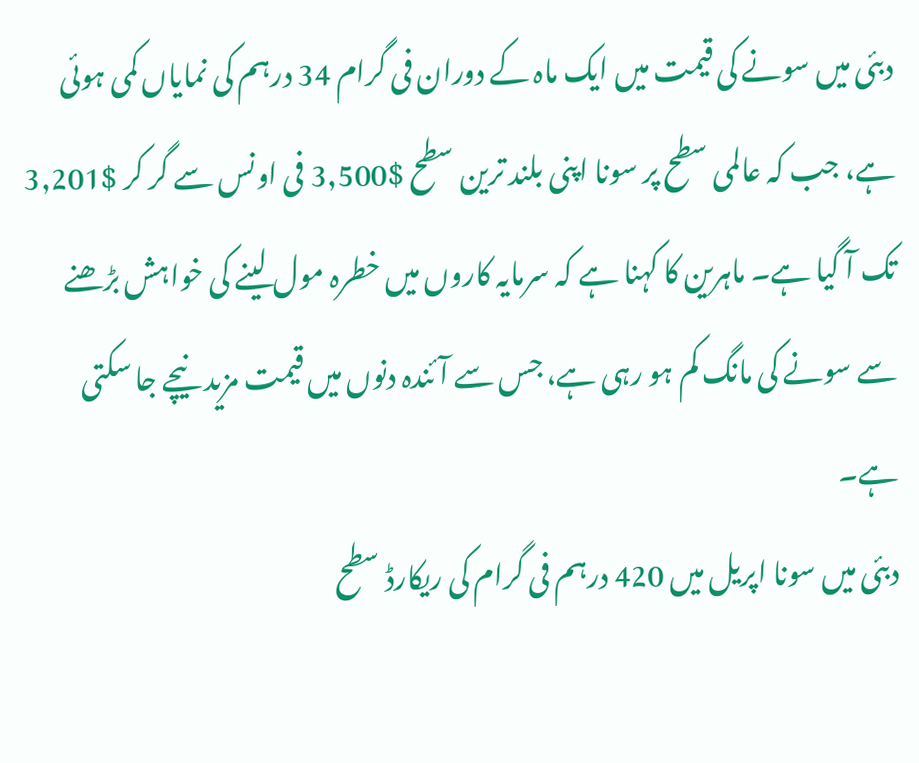دبئی میں سونے کی قیمت میں ایک ماہ کے دوران فی گرام 34 درہم کی نمایاں کمی ہوئی ہے، جب کہ عالمی سطح پر سونا اپنی بلند ترین سطح $3,500 فی اونس سے گر کر $3,201 تک آ گیا ہے۔ ماہرین کا کہنا ہے کہ سرمایہ کاروں میں خطرہ مول لینے کی خواہش بڑھنے سے سونے کی مانگ کم ہو رہی ہے، جس سے آئندہ دنوں میں قیمت مزید نیچے جا سکتی ہے۔
دبئی میں سونا اپریل میں 420 درہم فی گرام کی ریکارڈ سطح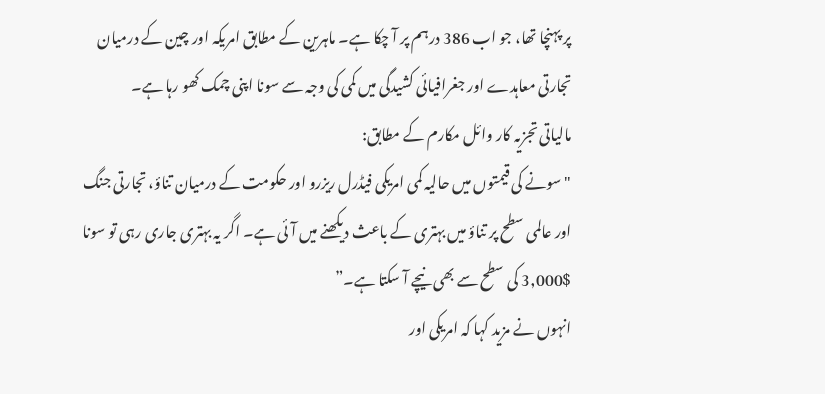پر پہنچا تھا، جو اب 386 درہم پر آ چکا ہے۔ ماہرین کے مطابق امریکہ اور چین کے درمیان تجارتی معاہدے اور جغرافیائی کشیدگی میں کمی کی وجہ سے سونا اپنی چمک کھو رہا ہے۔
مالیاتی تجزیہ کار وائل مکارم کے مطابق:
"سونے کی قیمتوں میں حالیہ کمی امریکی فیڈرل ریزرو اور حکومت کے درمیان تناؤ، تجارتی جنگ اور عالمی سطح پر تناؤ میں بہتری کے باعث دیکھنے میں آئی ہے۔ اگر یہ بہتری جاری رہی تو سونا $3,000 کی سطح سے بھی نیچے آ سکتا ہے۔”
انہوں نے مزید کہا کہ امریکی اور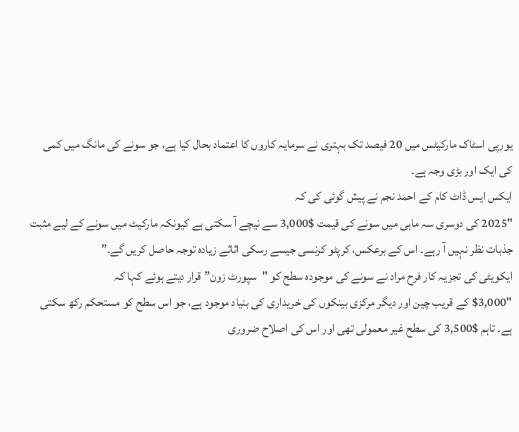یورپی اسٹاک مارکیٹس میں 20 فیصد تک بہتری نے سرمایہ کاروں کا اعتماد بحال کیا ہے، جو سونے کی مانگ میں کمی کی ایک اور بڑی وجہ ہے۔
ایکس ایس ڈاٹ کام کے احمد نجم نے پیش گوئی کی کہ
"2025 کی دوسری سہ ماہی میں سونے کی قیمت $3,000 سے نیچے آ سکتی ہے کیونکہ مارکیٹ میں سونے کے لیے مثبت جذبات نظر نہیں آ رہے۔ اس کے برعکس، کرپٹو کرنسی جیسے رسکی اثاثے زیادہ توجہ حاصل کریں گے۔”
ایکویٹی کی تجزیہ کار فرح مراد نے سونے کی موجودہ سطح کو "سپورٹ زون” قرار دیتے ہوئے کہا کہ
"$3,000 کے قریب چین اور دیگر مرکزی بینکوں کی خریداری کی بنیاد موجود ہے، جو اس سطح کو مستحکم رکھ سکتی ہے۔ تاہم $3,500 کی سطح غیر معمولی تھی اور اس کی اصلاح ضروری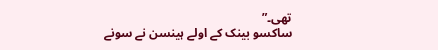تھی۔”
ساکسو بینک کے اولے ہینسن نے سونے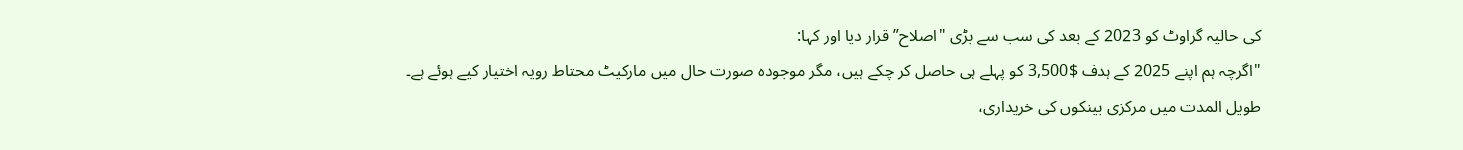کی حالیہ گراوٹ کو 2023 کے بعد کی سب سے بڑی "اصلاح” قرار دیا اور کہا:
"اگرچہ ہم اپنے 2025 کے ہدف $3,500 کو پہلے ہی حاصل کر چکے ہیں، مگر موجودہ صورت حال میں مارکیٹ محتاط رویہ اختیار کیے ہوئے ہے۔ طویل المدت میں مرکزی بینکوں کی خریداری،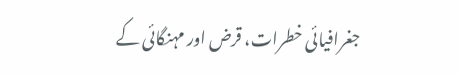جغرافیائی خطرات، قرض اور مہنگائی کے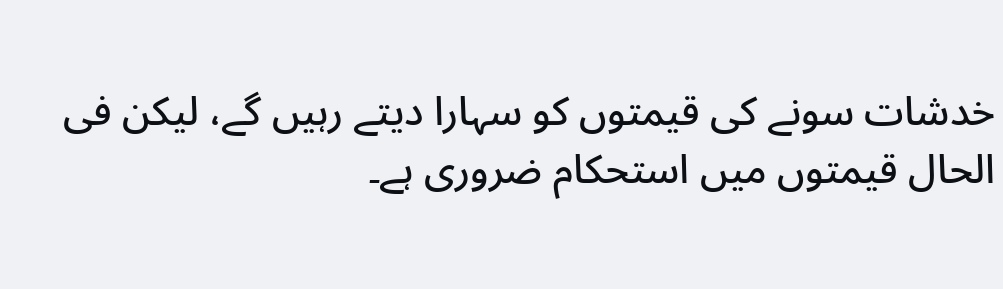خدشات سونے کی قیمتوں کو سہارا دیتے رہیں گے، لیکن فی الحال قیمتوں میں استحکام ضروری ہے۔